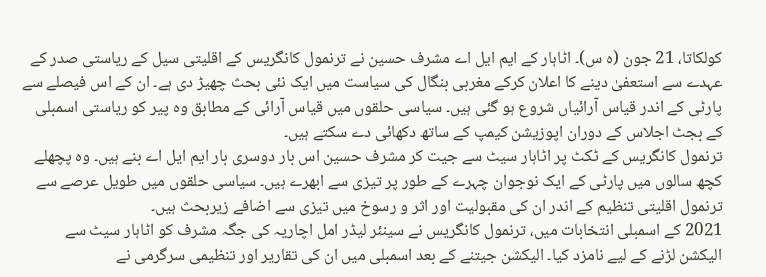کولکاتا، 21 جون (ہ س)۔ اٹاہار کے ایم ایل اے مشرف حسین نے ترنمول کانگریس کے اقلیتی سیل کے ریاستی صدر کے عہدے سے استعفیٰ دینے کا اعلان کرکے مغربی بنگال کی سیاست میں ایک نئی بحث چھیڑ دی ہے۔ ان کے اس فیصلے سے پارٹی کے اندر قیاس آرائیاں شروع ہو گئی ہیں۔ سیاسی حلقوں میں قیاس آرائی کے مطابق وہ پیر کو ریاستی اسمبلی کے بجٹ اجلاس کے دوران اپوزیشن کیمپ کے ساتھ دکھائی دے سکتے ہیں۔
ترنمول کانگریس کے ٹکٹ پر اٹاہار سیٹ سے جیت کر مشرف حسین اس بار دوسری بار ایم ایل اے بنے ہیں۔ وہ پچھلے کچھ سالوں میں پارٹی کے ایک نوجوان چہرے کے طور پر تیزی سے ابھرے ہیں۔ سیاسی حلقوں میں طویل عرصے سے ترنمول اقلیتی تنظیم کے اندر ان کی مقبولیت اور اثر و رسوخ میں تیزی سے اضافے زیربحث ہیں۔
2021 کے اسمبلی انتخابات میں، ترنمول کانگریس نے سینئر لیڈر امل اچاریہ کی جگہ مشرف کو اٹاہار سیٹ سے الیکشن لڑنے کے لیے نامزد کیا۔ الیکشن جیتنے کے بعد اسمبلی میں ان کی تقاریر اور تنظیمی سرگرمی نے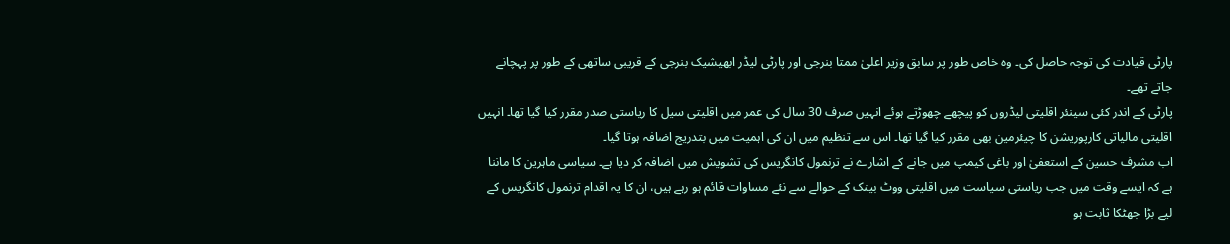پارٹی قیادت کی توجہ حاصل کی۔ وہ خاص طور پر سابق وزیر اعلیٰ ممتا بنرجی اور پارٹی لیڈر ابھیشیک بنرجی کے قریبی ساتھی کے طور پر پہچانے جاتے تھے۔
پارٹی کے اندر کئی سینئر اقلیتی لیڈروں کو پیچھے چھوڑتے ہوئے انہیں صرف 30 سال کی عمر میں اقلیتی سیل کا ریاستی صدر مقرر کیا گیا تھا۔ انہیں اقلیتی مالیاتی کارپوریشن کا چیئرمین بھی مقرر کیا گیا تھا۔ اس سے تنظیم میں ان کی اہمیت میں بتدریج اضافہ ہوتا گیا۔
اب مشرف حسین کے استعفیٰ اور باغی کیمپ میں جانے کے اشارے نے ترنمول کانگریس کی تشویش میں اضافہ کر دیا ہے۔ سیاسی ماہرین کا ماننا ہے کہ ایسے وقت میں جب ریاستی سیاست میں اقلیتی ووٹ بینک کے حوالے سے نئے مساوات قائم ہو رہے ہیں، ان کا یہ اقدام ترنمول کانگریس کے لیے بڑا جھٹکا ثابت ہو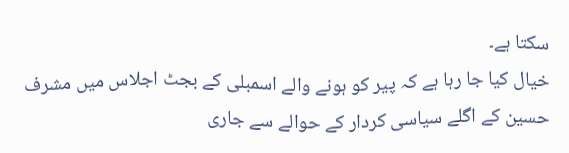سکتا ہے۔
خیال کیا جا رہا ہے کہ پیر کو ہونے والے اسمبلی کے بجٹ اجلاس میں مشرف حسین کے اگلے سیاسی کردار کے حوالے سے جاری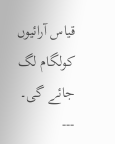قیاس آرائیوں کولگام لگ جائے گی۔
---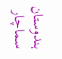ہندوستان سماچار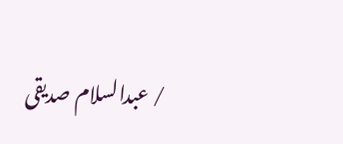/ عبدالسلام صدیقی